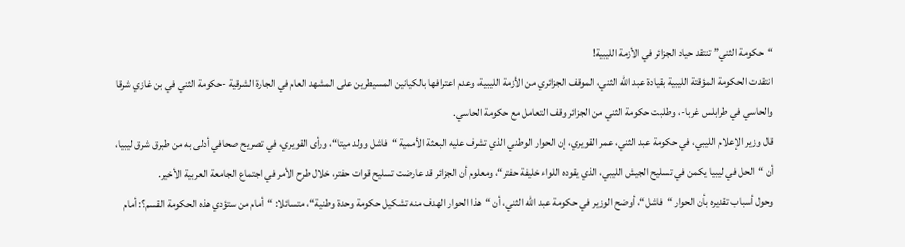“حكومة الثني” تنتقد حياد الجزائر في الأزمة الليبية!
انتقدت الحكومة المؤقتة الليبية بقيادة عبد الله الثني، الموقف الجزائري من الأزمة الليبية، وعدم اعترافها بالكيانين المسيطرين على المشهد العام في الجارة الشرقية -حكومة الثني في بن غازي شرقا والحاسي في طرابلس غربا-، وطلبت حكومة الثني من الجزائر وقف التعامل مع حكومة الحاسي.
قال وزير الإعلام الليبي، في حكومة عبد الثني، عمر القويري، إن الحوار الوطني الذي تشرف عليه البعثة الأممية “فاشل وولد ميتا“، ورأى القويري، في تصريح صحافي أدلى به من طبرق شرق ليبيا، أن “الحل في ليبيا يكمن في تسليح الجيش الليبي، الذي يقوده اللواء خليفة حفتر“، ومعلوم أن الجزائر قد عارضت تسليح قوات حفتر، خلال طرح الأمر في اجتماع الجامعة العربية الأخير.
وحول أسباب تقديره بأن الحوار “فاشل“، أوضح الوزير في حكومة عبد الله الثني، أن “هذا الحوار الهدف منه تشكيل حكومة وحدة وطنية“، متسائلا: “أمام من ستؤدي هذه الحكومة القسم؟: أمام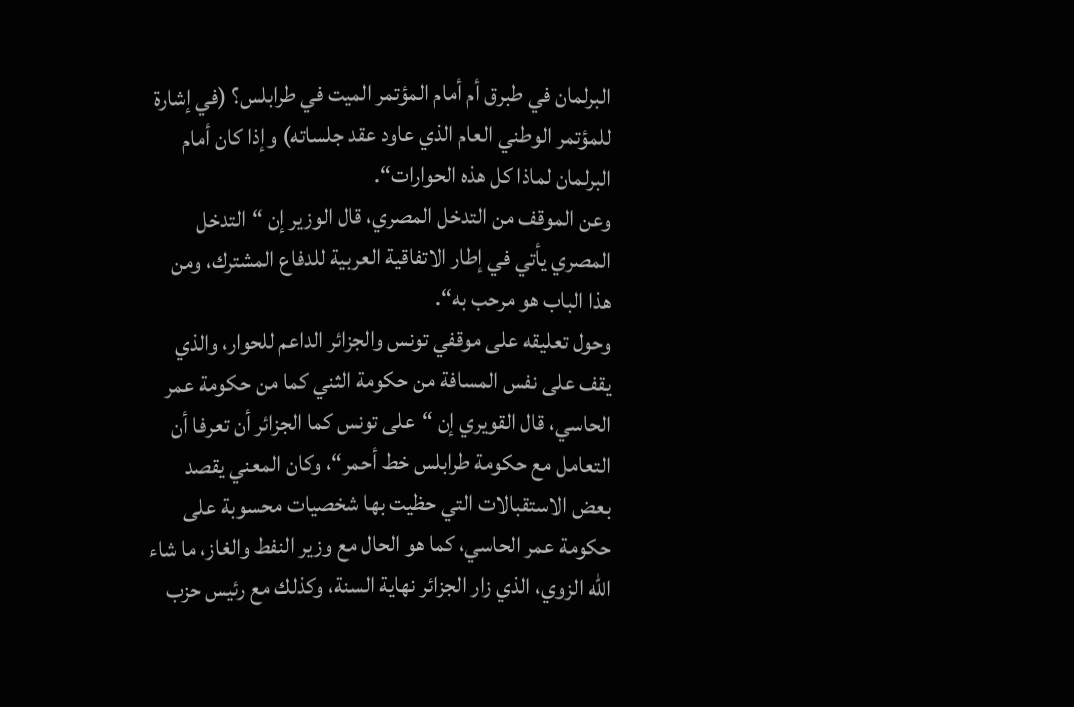البرلمان في طبرق أم أمام المؤتمر الميت في طرابلس؟ (في إشارة للمؤتمر الوطني العام الذي عاود عقد جلساته) وإذا كان أمام البرلمان لماذا كل هذه الحوارات“.
وعن الموقف من التدخل المصري، قال الوزير إن “التدخل المصري يأتي في إطار الاتفاقية العربية للدفاع المشترك، ومن هذا الباب هو مرحب به“.
وحول تعليقه على موقفي تونس والجزائر الداعم للحوار، والذي يقف على نفس المسافة من حكومة الثني كما من حكومة عمر الحاسي، قال القويري إن “على تونس كما الجزائر أن تعرفا أن التعامل مع حكومة طرابلس خط أحمر“، وكان المعني يقصد بعض الاستقبالات التي حظيت بها شخصيات محسوبة على حكومة عمر الحاسي، كما هو الحال مع وزير النفط والغاز، ما شاء الله الزوي، الذي زار الجزائر نهاية السنة، وكذلك مع رئيس حزب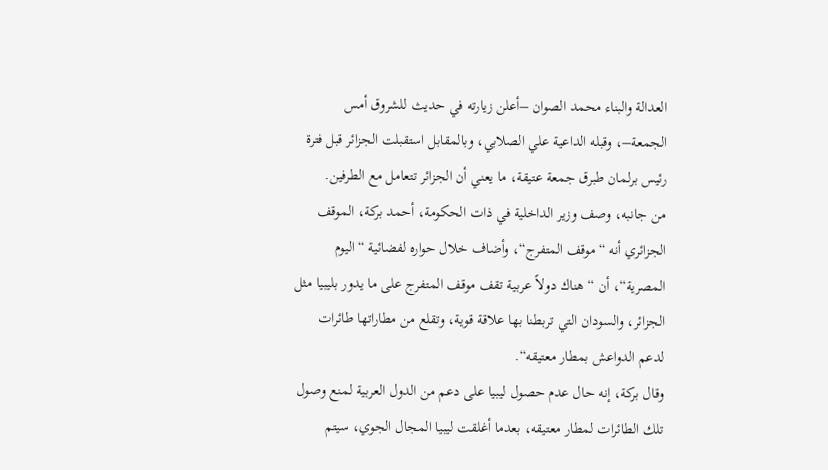العدالة والبناء محمد الصوان –أعلن زيارته في حديث للشروق أمس الجمعة–، وقبله الداعية علي الصلابي، وبالمقابل استقبلت الجزائر قبل فترة رئيس برلمان طبرق جمعة عتيقة، ما يعني أن الجزائر تتعامل مع الطرفين.
من جانبه، وصف وزير الداخلية في ذات الحكومة، أحمد بركة، الموقف الجزائري أنه “موقف المتفرج“، وأضاف خلال حواره لفضائية “اليوم المصرية“، أن “هناك دولاً عربية تقف موقف المتفرج على ما يدور بليبيا مثل الجزائر، والسودان التي تربطنا بها علاقة قوية، وتقلع من مطاراتها طائرات لدعم الدواعش بمطار معتيقه“.
وقال بركة، إنه حال عدم حصول ليبيا على دعم من الدول العربية لمنع وصول تلك الطائرات لمطار معتيقه، بعدما أغلقت ليبيا المجال الجوي، سيتم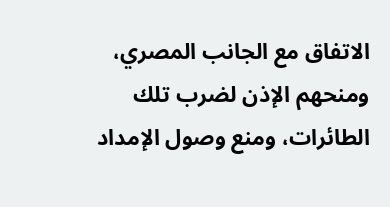الاتفاق مع الجانب المصري، ومنحهم الإذن لضرب تلك الطائرات، ومنع وصول الإمداد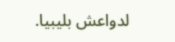لدواعش بليبيا.